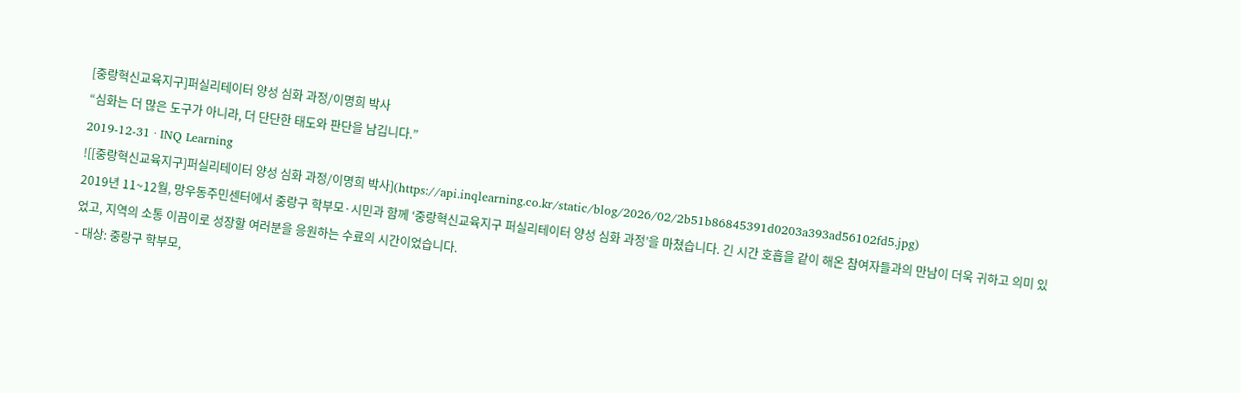[중랑혁신교육지구]퍼실리테이터 양성 심화 과정/이명희 박사
“심화는 더 많은 도구가 아니라, 더 단단한 태도와 판단을 남깁니다.”
2019-12-31 · INQ Learning
![[중랑혁신교육지구]퍼실리테이터 양성 심화 과정/이명희 박사](https://api.inqlearning.co.kr/static/blog/2026/02/2b51b86845391d0203a393ad56102fd5.jpg)
2019년 11~12월, 망우동주민센터에서 중랑구 학부모·시민과 함께 ‘중랑혁신교육지구 퍼실리테이터 양성 심화 과정’을 마쳤습니다. 긴 시간 호흡을 같이 해온 참여자들과의 만남이 더욱 귀하고 의미 있었고, 지역의 소통 이끔이로 성장할 여러분을 응원하는 수료의 시간이었습니다.
- 대상: 중랑구 학부모,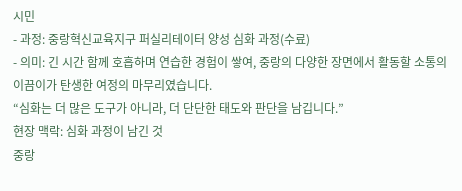시민
- 과정: 중랑혁신교육지구 퍼실리테이터 양성 심화 과정(수료)
- 의미: 긴 시간 함께 호흡하며 연습한 경험이 쌓여, 중랑의 다양한 장면에서 활동할 소통의 이끔이가 탄생한 여정의 마무리였습니다.
“심화는 더 많은 도구가 아니라, 더 단단한 태도와 판단을 남깁니다.”
현장 맥락: 심화 과정이 남긴 것
중랑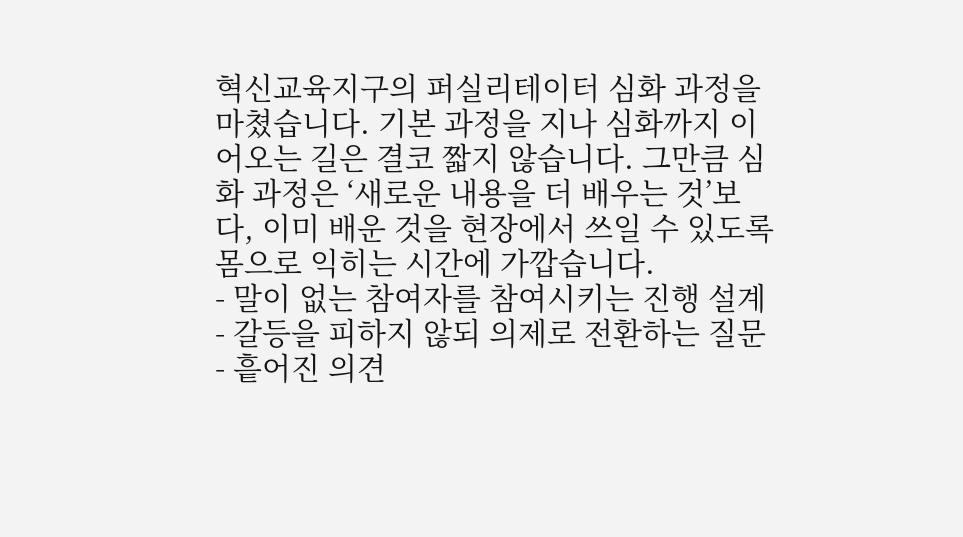혁신교육지구의 퍼실리테이터 심화 과정을 마쳤습니다. 기본 과정을 지나 심화까지 이어오는 길은 결코 짧지 않습니다. 그만큼 심화 과정은 ‘새로운 내용을 더 배우는 것’보다, 이미 배운 것을 현장에서 쓰일 수 있도록 몸으로 익히는 시간에 가깝습니다.
- 말이 없는 참여자를 참여시키는 진행 설계
- 갈등을 피하지 않되 의제로 전환하는 질문
- 흩어진 의견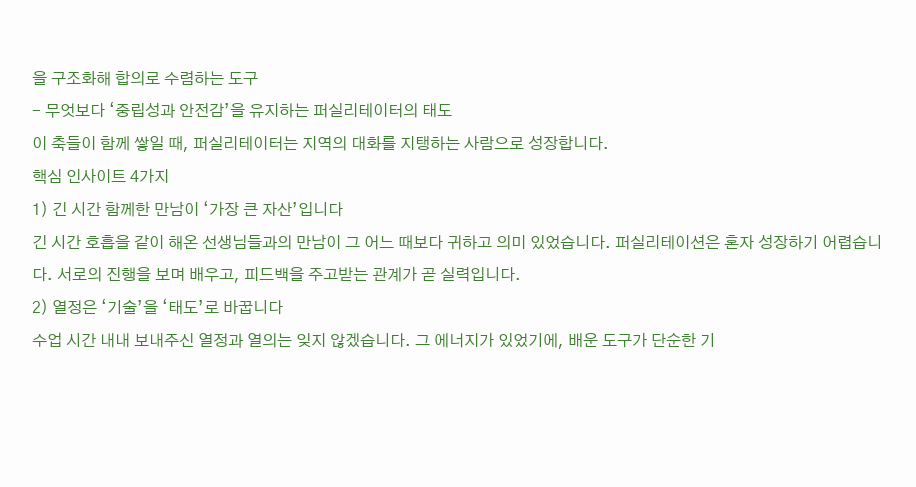을 구조화해 합의로 수렴하는 도구
- 무엇보다 ‘중립성과 안전감’을 유지하는 퍼실리테이터의 태도
이 축들이 함께 쌓일 때, 퍼실리테이터는 지역의 대화를 지탱하는 사람으로 성장합니다.
핵심 인사이트 4가지
1) 긴 시간 함께한 만남이 ‘가장 큰 자산’입니다
긴 시간 호흡을 같이 해온 선생님들과의 만남이 그 어느 때보다 귀하고 의미 있었습니다. 퍼실리테이션은 혼자 성장하기 어렵습니다. 서로의 진행을 보며 배우고, 피드백을 주고받는 관계가 곧 실력입니다.
2) 열정은 ‘기술’을 ‘태도’로 바꿉니다
수업 시간 내내 보내주신 열정과 열의는 잊지 않겠습니다. 그 에너지가 있었기에, 배운 도구가 단순한 기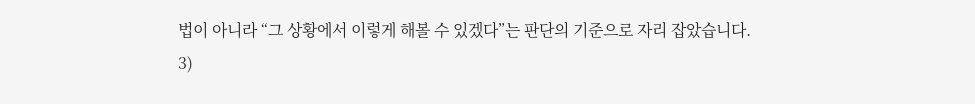법이 아니라 “그 상황에서 이렇게 해볼 수 있겠다”는 판단의 기준으로 자리 잡았습니다.
3)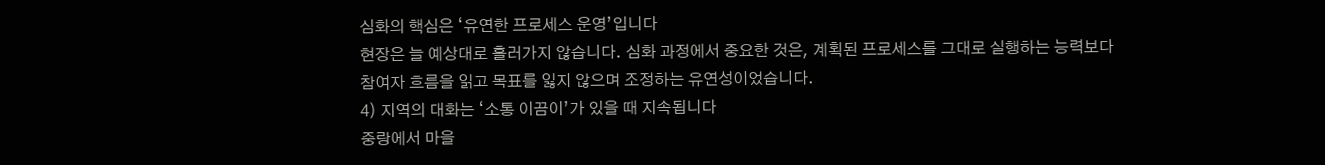심화의 핵심은 ‘유연한 프로세스 운영’입니다
현장은 늘 예상대로 흘러가지 않습니다. 심화 과정에서 중요한 것은, 계획된 프로세스를 그대로 실행하는 능력보다
참여자 흐름을 읽고 목표를 잃지 않으며 조정하는 유연성이었습니다.
4) 지역의 대화는 ‘소통 이끔이’가 있을 때 지속됩니다
중랑에서 마을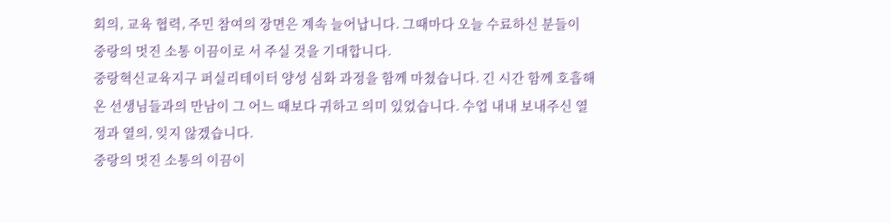회의, 교육 협력, 주민 참여의 장면은 계속 늘어납니다. 그때마다 오늘 수료하신 분들이 중랑의 멋진 소통 이끔이로 서 주실 것을 기대합니다.
중랑혁신교육지구 퍼실리테이터 양성 심화 과정을 함께 마쳤습니다. 긴 시간 함께 호흡해온 선생님들과의 만남이 그 어느 때보다 귀하고 의미 있었습니다. 수업 내내 보내주신 열정과 열의, 잊지 않겠습니다.
중랑의 멋진 소통의 이끔이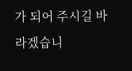가 되어 주시길 바라겠습니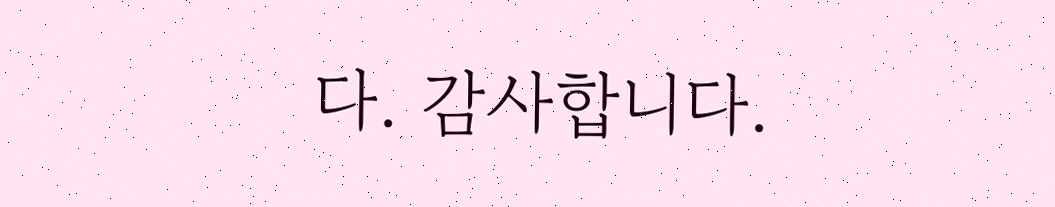다. 감사합니다.